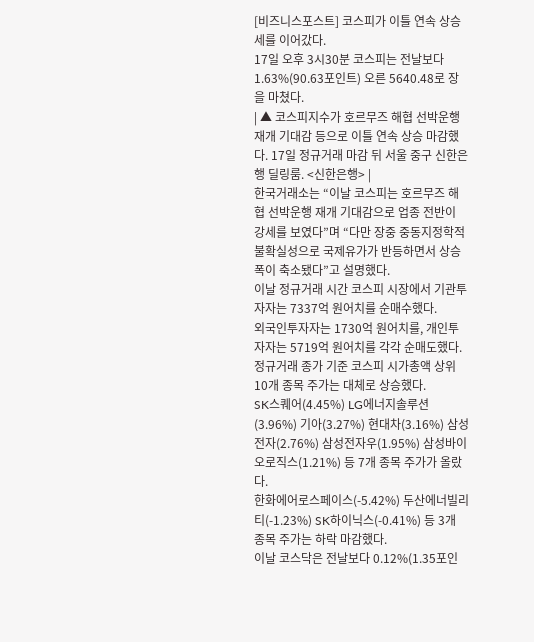[비즈니스포스트] 코스피가 이틀 연속 상승세를 이어갔다.
17일 오후 3시30분 코스피는 전날보다 1.63%(90.63포인트) 오른 5640.48로 장을 마쳤다.
| ▲ 코스피지수가 호르무즈 해협 선박운행 재개 기대감 등으로 이틀 연속 상승 마감했다. 17일 정규거래 마감 뒤 서울 중구 신한은행 딜링룸. <신한은행> |
한국거래소는 “이날 코스피는 호르무즈 해협 선박운행 재개 기대감으로 업종 전반이 강세를 보였다”며 “다만 장중 중동지정학적 불확실성으로 국제유가가 반등하면서 상승폭이 축소됐다”고 설명했다.
이날 정규거래 시간 코스피 시장에서 기관투자자는 7337억 원어치를 순매수했다.
외국인투자자는 1730억 원어치를, 개인투자자는 5719억 원어치를 각각 순매도했다.
정규거래 종가 기준 코스피 시가총액 상위 10개 종목 주가는 대체로 상승했다.
SK스퀘어(4.45%) LG에너지솔루션(3.96%) 기아(3.27%) 현대차(3.16%) 삼성전자(2.76%) 삼성전자우(1.95%) 삼성바이오로직스(1.21%) 등 7개 종목 주가가 올랐다.
한화에어로스페이스(-5.42%) 두산에너빌리티(-1.23%) SK하이닉스(-0.41%) 등 3개 종목 주가는 하락 마감했다.
이날 코스닥은 전날보다 0.12%(1.35포인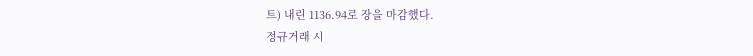트) 내린 1136.94로 장을 마감했다.
정규거래 시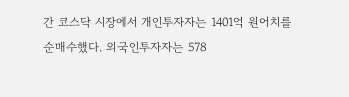간 코스닥 시장에서 개인투자자는 1401억 원어치를 순매수했다. 외국인투자자는 578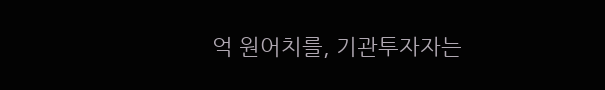억 원어치를, 기관투자자는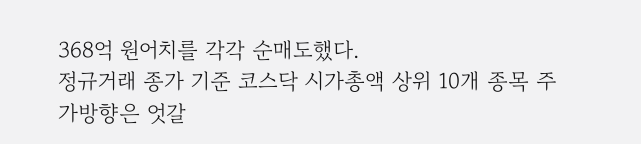368억 원어치를 각각 순매도했다.
정규거래 종가 기준 코스닥 시가총액 상위 10개 종목 주가방향은 엇갈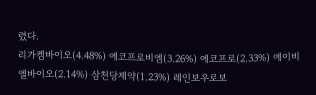렸다.
리가켐바이오(4.48%) 에코프로비엠(3.26%) 에코프로(2.33%) 에이비엘바이오(2.14%) 삼천당제약(1.23%) 레인보우로보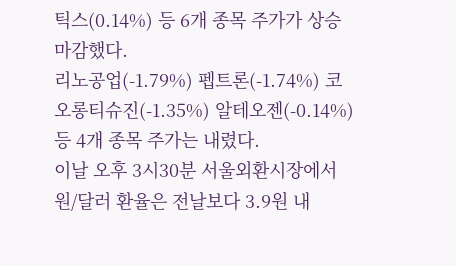틱스(0.14%) 등 6개 종목 주가가 상승 마감했다.
리노공업(-1.79%) 펩트론(-1.74%) 코오롱티슈진(-1.35%) 알테오젠(-0.14%) 등 4개 종목 주가는 내렸다.
이날 오후 3시30분 서울외환시장에서 원/달러 환율은 전날보다 3.9원 내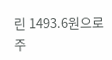린 1493.6원으로 주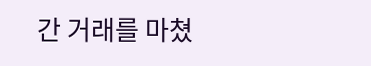간 거래를 마쳤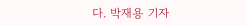다. 박재용 기자